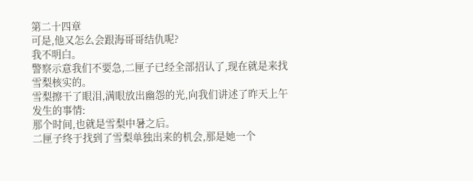第二十四章
可是,他又怎么会跟海哥哥结仇呢?
我不明白。
警察示意我们不要急,二匣子已经全部招认了,现在就是来找雪梨核实的。
雪梨擦干了眼泪,满眼放出幽怨的光,向我们讲述了昨天上午发生的事情:
那个时间,也就是雪梨中暑之后。
二匣子终于找到了雪梨单独出来的机会,那是她一个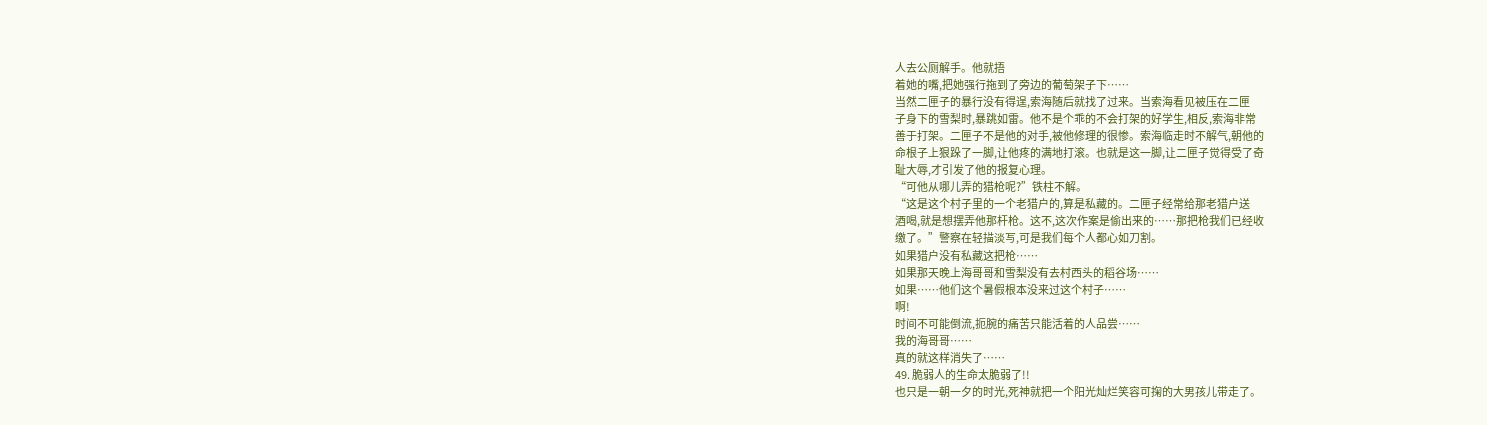人去公厕解手。他就捂
着她的嘴,把她强行拖到了旁边的葡萄架子下……
当然二匣子的暴行没有得逞,索海随后就找了过来。当索海看见被压在二匣
子身下的雪梨时,暴跳如雷。他不是个乖的不会打架的好学生,相反,索海非常
善于打架。二匣子不是他的对手,被他修理的很惨。索海临走时不解气,朝他的
命根子上狠跺了一脚,让他疼的满地打滚。也就是这一脚,让二匣子觉得受了奇
耻大辱,才引发了他的报复心理。
“可他从哪儿弄的猎枪呢?”铁柱不解。
“这是这个村子里的一个老猎户的,算是私藏的。二匣子经常给那老猎户送
酒喝,就是想摆弄他那杆枪。这不,这次作案是偷出来的……那把枪我们已经收
缴了。”警察在轻描淡写,可是我们每个人都心如刀割。
如果猎户没有私藏这把枪……
如果那天晚上海哥哥和雪梨没有去村西头的稻谷场……
如果……他们这个暑假根本没来过这个村子……
啊!
时间不可能倒流,扼腕的痛苦只能活着的人品尝……
我的海哥哥……
真的就这样消失了……
49. 脆弱人的生命太脆弱了!!
也只是一朝一夕的时光,死神就把一个阳光灿烂笑容可掬的大男孩儿带走了。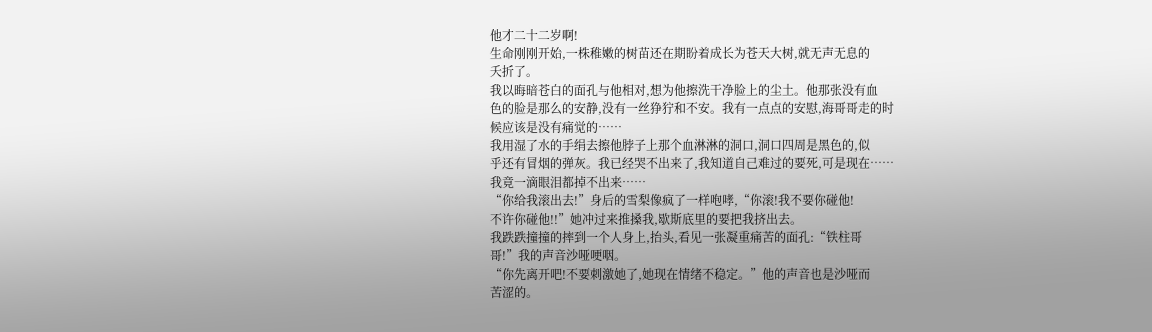他才二十二岁啊!
生命刚刚开始,一株稚嫩的树苗还在期盼着成长为苍天大树,就无声无息的
夭折了。
我以晦暗苍白的面孔与他相对,想为他擦洗干净脸上的尘土。他那张没有血
色的脸是那么的安静,没有一丝狰狞和不安。我有一点点的安慰,海哥哥走的时
候应该是没有痛觉的……
我用湿了水的手绢去擦他脖子上那个血淋淋的洞口,洞口四周是黑色的,似
乎还有冒烟的弹灰。我已经哭不出来了,我知道自己难过的要死,可是现在……
我竟一滴眼泪都掉不出来……
“你给我滚出去!”身后的雪梨像疯了一样咆哮,“你滚!我不要你碰他!
不许你碰他!!”她冲过来推搡我,歇斯底里的要把我挤出去。
我跌跌撞撞的摔到一个人身上,抬头,看见一张凝重痛苦的面孔:“铁柱哥
哥!”我的声音沙哑哽咽。
“你先离开吧!不要刺激她了,她现在情绪不稳定。”他的声音也是沙哑而
苦涩的。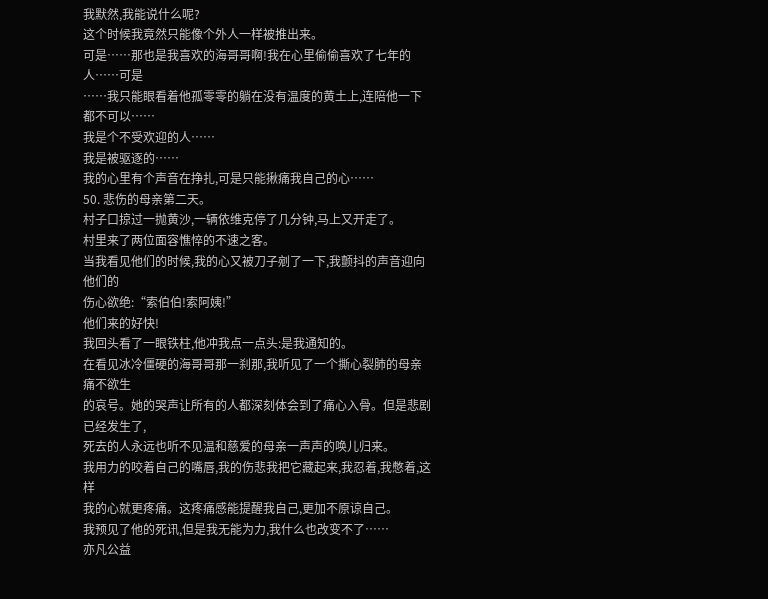我默然,我能说什么呢?
这个时候我竟然只能像个外人一样被推出来。
可是……那也是我喜欢的海哥哥啊!我在心里偷偷喜欢了七年的人……可是
……我只能眼看着他孤零零的躺在没有温度的黄土上,连陪他一下都不可以……
我是个不受欢迎的人……
我是被驱逐的……
我的心里有个声音在挣扎,可是只能揪痛我自己的心……
50. 悲伤的母亲第二天。
村子口掠过一抛黄沙,一辆依维克停了几分钟,马上又开走了。
村里来了两位面容憔悴的不速之客。
当我看见他们的时候,我的心又被刀子剜了一下,我颤抖的声音迎向他们的
伤心欲绝:“索伯伯!索阿姨!”
他们来的好快!
我回头看了一眼铁柱,他冲我点一点头:是我通知的。
在看见冰冷僵硬的海哥哥那一刹那,我听见了一个撕心裂肺的母亲痛不欲生
的哀号。她的哭声让所有的人都深刻体会到了痛心入骨。但是悲剧已经发生了,
死去的人永远也听不见温和慈爱的母亲一声声的唤儿归来。
我用力的咬着自己的嘴唇,我的伤悲我把它藏起来,我忍着,我憋着,这样
我的心就更疼痛。这疼痛感能提醒我自己,更加不原谅自己。
我预见了他的死讯,但是我无能为力,我什么也改变不了……
亦凡公益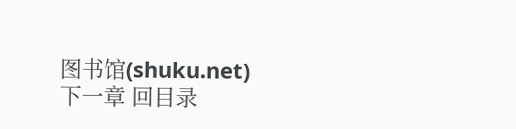图书馆(shuku.net)
下一章 回目录